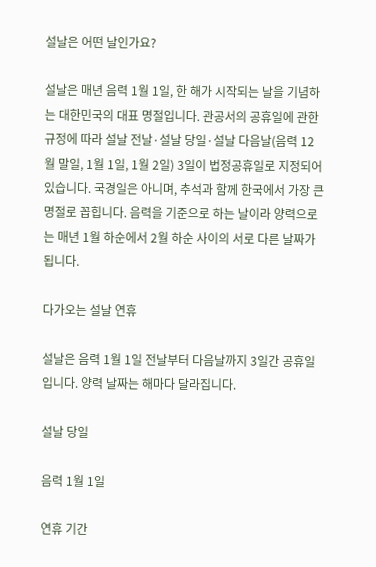설날은 어떤 날인가요?

설날은 매년 음력 1월 1일, 한 해가 시작되는 날을 기념하는 대한민국의 대표 명절입니다. 관공서의 공휴일에 관한 규정에 따라 설날 전날·설날 당일·설날 다음날(음력 12월 말일, 1월 1일, 1월 2일) 3일이 법정공휴일로 지정되어 있습니다. 국경일은 아니며, 추석과 함께 한국에서 가장 큰 명절로 꼽힙니다. 음력을 기준으로 하는 날이라 양력으로는 매년 1월 하순에서 2월 하순 사이의 서로 다른 날짜가 됩니다.

다가오는 설날 연휴

설날은 음력 1월 1일 전날부터 다음날까지 3일간 공휴일입니다. 양력 날짜는 해마다 달라집니다.

설날 당일

음력 1월 1일

연휴 기간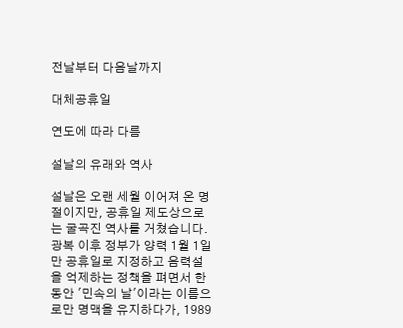전날부터 다음날까지

대체공휴일

연도에 따라 다름

설날의 유래와 역사

설날은 오랜 세월 이어져 온 명절이지만, 공휴일 제도상으로는 굴곡진 역사를 거쳤습니다. 광복 이후 정부가 양력 1월 1일만 공휴일로 지정하고 음력설을 억제하는 정책을 펴면서 한동안 '민속의 날'이라는 이름으로만 명맥을 유지하다가, 1989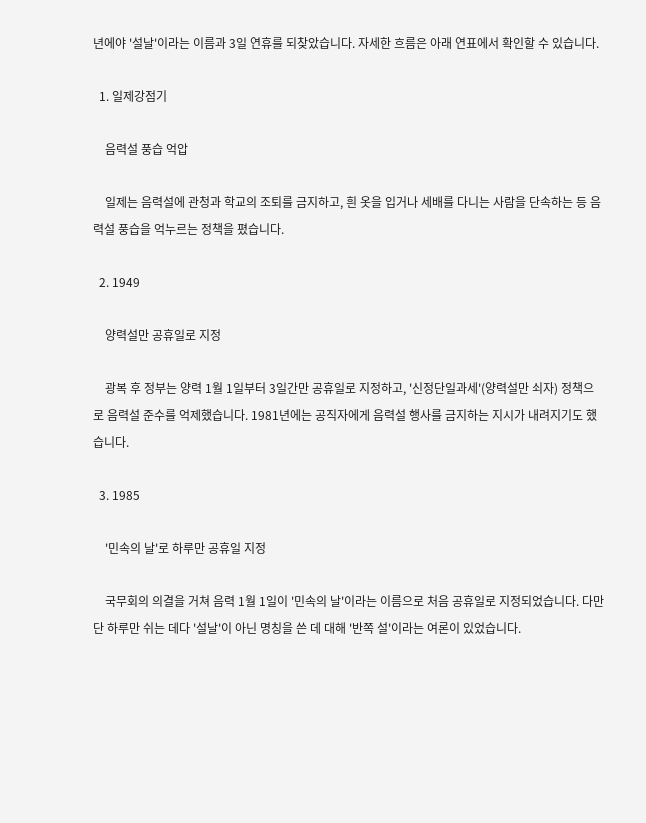년에야 '설날'이라는 이름과 3일 연휴를 되찾았습니다. 자세한 흐름은 아래 연표에서 확인할 수 있습니다.

  1. 일제강점기

    음력설 풍습 억압

    일제는 음력설에 관청과 학교의 조퇴를 금지하고, 흰 옷을 입거나 세배를 다니는 사람을 단속하는 등 음력설 풍습을 억누르는 정책을 폈습니다.

  2. 1949

    양력설만 공휴일로 지정

    광복 후 정부는 양력 1월 1일부터 3일간만 공휴일로 지정하고, '신정단일과세'(양력설만 쇠자) 정책으로 음력설 준수를 억제했습니다. 1981년에는 공직자에게 음력설 행사를 금지하는 지시가 내려지기도 했습니다.

  3. 1985

    '민속의 날'로 하루만 공휴일 지정

    국무회의 의결을 거쳐 음력 1월 1일이 '민속의 날'이라는 이름으로 처음 공휴일로 지정되었습니다. 다만 단 하루만 쉬는 데다 '설날'이 아닌 명칭을 쓴 데 대해 '반쪽 설'이라는 여론이 있었습니다.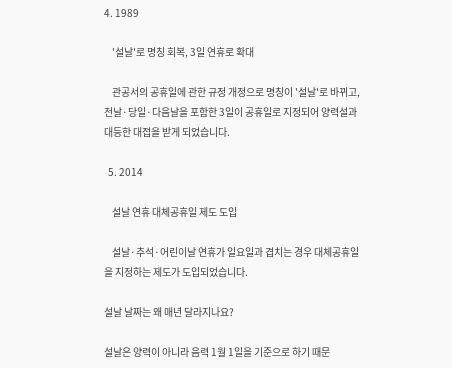4. 1989

    '설날'로 명칭 회복, 3일 연휴로 확대

    관공서의 공휴일에 관한 규정 개정으로 명칭이 '설날'로 바뀌고, 전날·당일·다음날을 포함한 3일이 공휴일로 지정되어 양력설과 대등한 대접을 받게 되었습니다.

  5. 2014

    설날 연휴 대체공휴일 제도 도입

    설날·추석·어린이날 연휴가 일요일과 겹치는 경우 대체공휴일을 지정하는 제도가 도입되었습니다.

설날 날짜는 왜 매년 달라지나요?

설날은 양력이 아니라 음력 1월 1일을 기준으로 하기 때문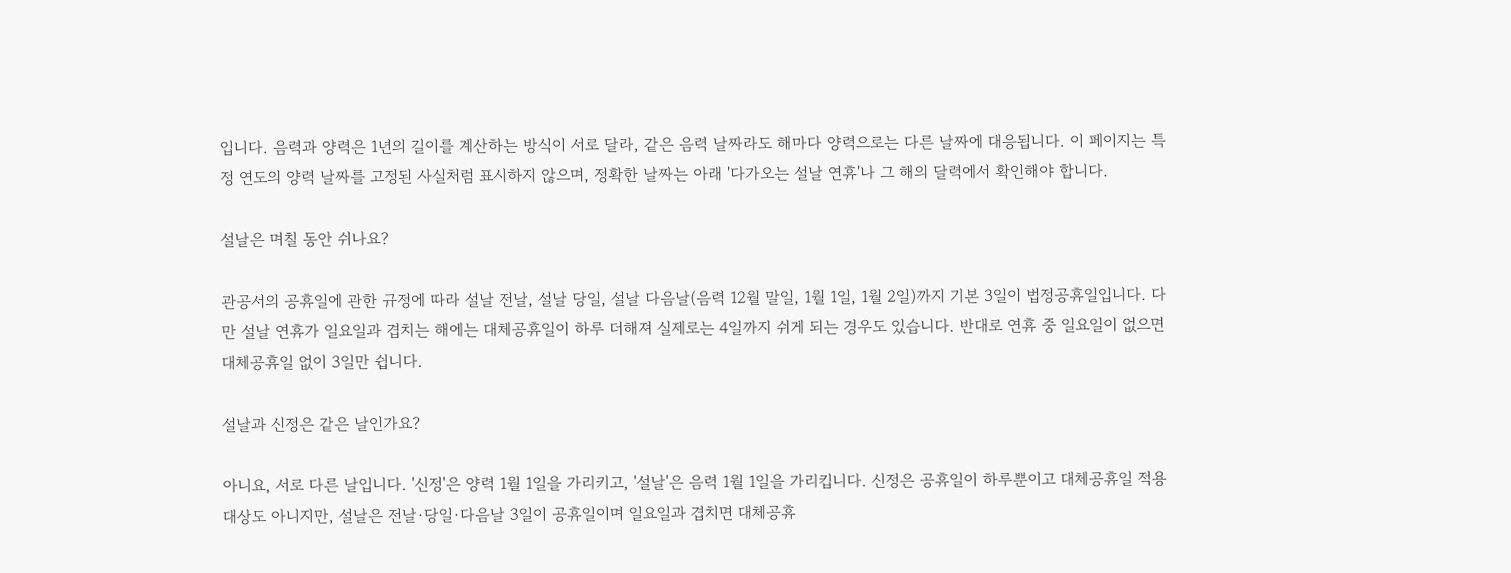입니다. 음력과 양력은 1년의 길이를 계산하는 방식이 서로 달라, 같은 음력 날짜라도 해마다 양력으로는 다른 날짜에 대응됩니다. 이 페이지는 특정 연도의 양력 날짜를 고정된 사실처럼 표시하지 않으며, 정확한 날짜는 아래 '다가오는 설날 연휴'나 그 해의 달력에서 확인해야 합니다.

설날은 며칠 동안 쉬나요?

관공서의 공휴일에 관한 규정에 따라 설날 전날, 설날 당일, 설날 다음날(음력 12월 말일, 1월 1일, 1월 2일)까지 기본 3일이 법정공휴일입니다. 다만 설날 연휴가 일요일과 겹치는 해에는 대체공휴일이 하루 더해져 실제로는 4일까지 쉬게 되는 경우도 있습니다. 반대로 연휴 중 일요일이 없으면 대체공휴일 없이 3일만 쉽니다.

설날과 신정은 같은 날인가요?

아니요, 서로 다른 날입니다. '신정'은 양력 1월 1일을 가리키고, '설날'은 음력 1월 1일을 가리킵니다. 신정은 공휴일이 하루뿐이고 대체공휴일 적용 대상도 아니지만, 설날은 전날·당일·다음날 3일이 공휴일이며 일요일과 겹치면 대체공휴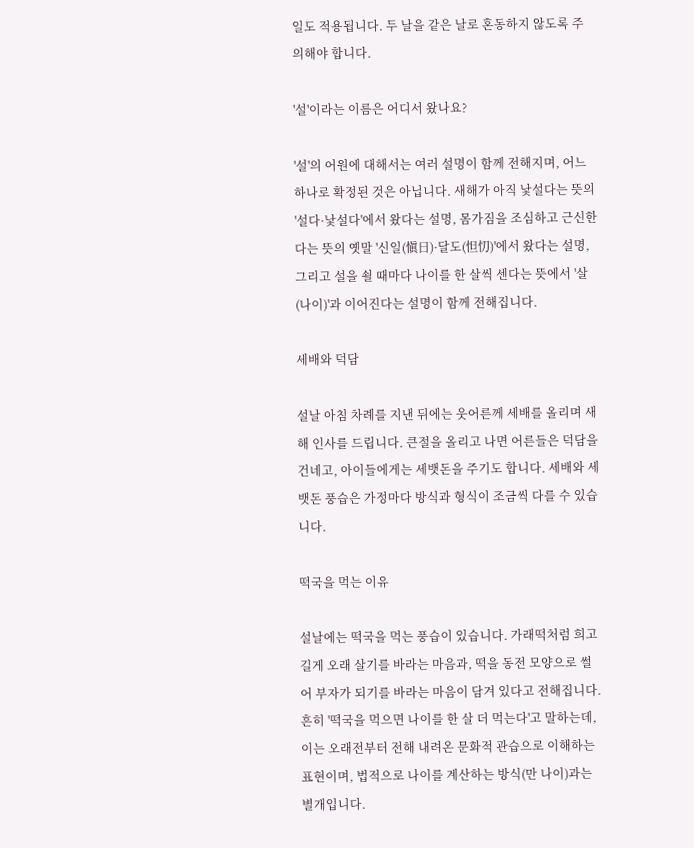일도 적용됩니다. 두 날을 같은 날로 혼동하지 않도록 주의해야 합니다.

'설'이라는 이름은 어디서 왔나요?

'설'의 어원에 대해서는 여러 설명이 함께 전해지며, 어느 하나로 확정된 것은 아닙니다. 새해가 아직 낯설다는 뜻의 '설다·낯설다'에서 왔다는 설명, 몸가짐을 조심하고 근신한다는 뜻의 옛말 '신일(愼日)·달도(怛忉)'에서 왔다는 설명, 그리고 설을 쇨 때마다 나이를 한 살씩 센다는 뜻에서 '살(나이)'과 이어진다는 설명이 함께 전해집니다.

세배와 덕담

설날 아침 차례를 지낸 뒤에는 웃어른께 세배를 올리며 새해 인사를 드립니다. 큰절을 올리고 나면 어른들은 덕담을 건네고, 아이들에게는 세뱃돈을 주기도 합니다. 세배와 세뱃돈 풍습은 가정마다 방식과 형식이 조금씩 다를 수 있습니다.

떡국을 먹는 이유

설날에는 떡국을 먹는 풍습이 있습니다. 가래떡처럼 희고 길게 오래 살기를 바라는 마음과, 떡을 동전 모양으로 썰어 부자가 되기를 바라는 마음이 담겨 있다고 전해집니다. 흔히 '떡국을 먹으면 나이를 한 살 더 먹는다'고 말하는데, 이는 오래전부터 전해 내려온 문화적 관습으로 이해하는 표현이며, 법적으로 나이를 계산하는 방식(만 나이)과는 별개입니다.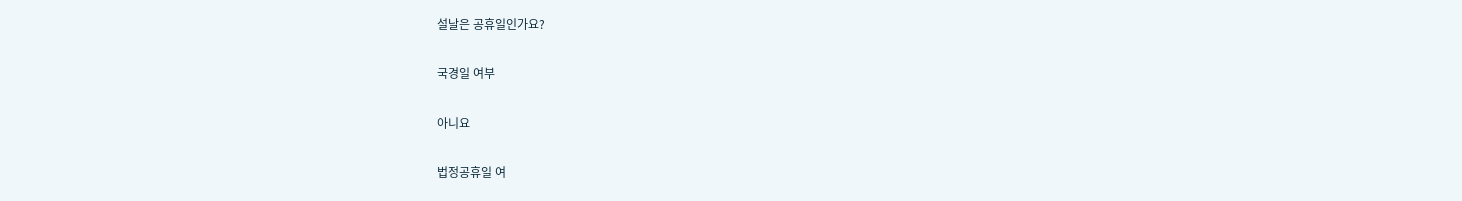설날은 공휴일인가요?

국경일 여부

아니요

법정공휴일 여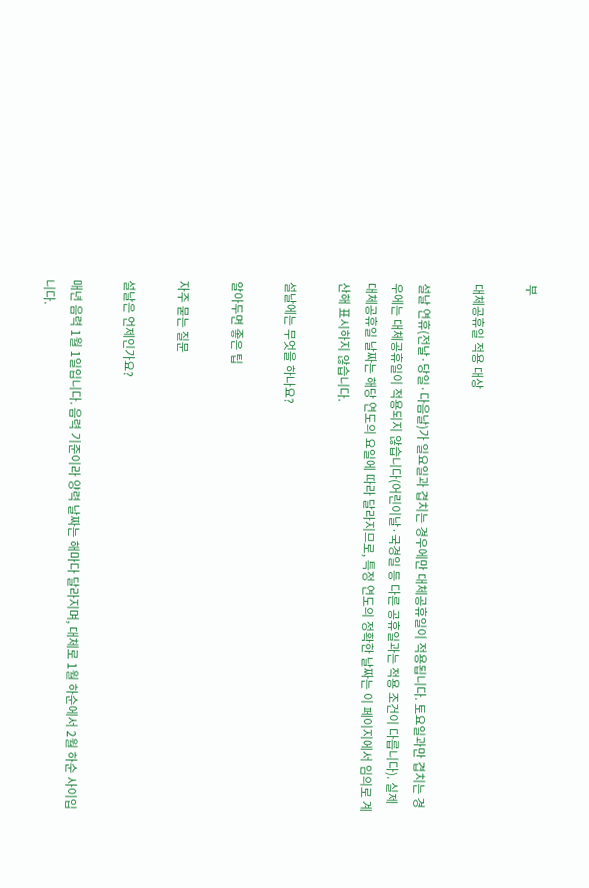부

대체공휴일 적용 대상

설날 연휴(전날·당일·다음날)가 일요일과 겹치는 경우에만 대체공휴일이 적용됩니다. 토요일과만 겹치는 경우에는 대체공휴일이 적용되지 않습니다(어린이날·국경일 등 다른 공휴일과는 적용 조건이 다릅니다). 실제 대체공휴일 날짜는 해당 연도의 요일에 따라 달라지므로, 특정 연도의 정확한 날짜는 이 페이지에서 임의로 계산해 표시하지 않습니다.

설날에는 무엇을 하나요?

알아두면 좋은 팁

자주 묻는 질문

설날은 언제인가요?

매년 음력 1월 1일입니다. 음력 기준이라 양력 날짜는 해마다 달라지며, 대체로 1월 하순에서 2월 하순 사이입니다.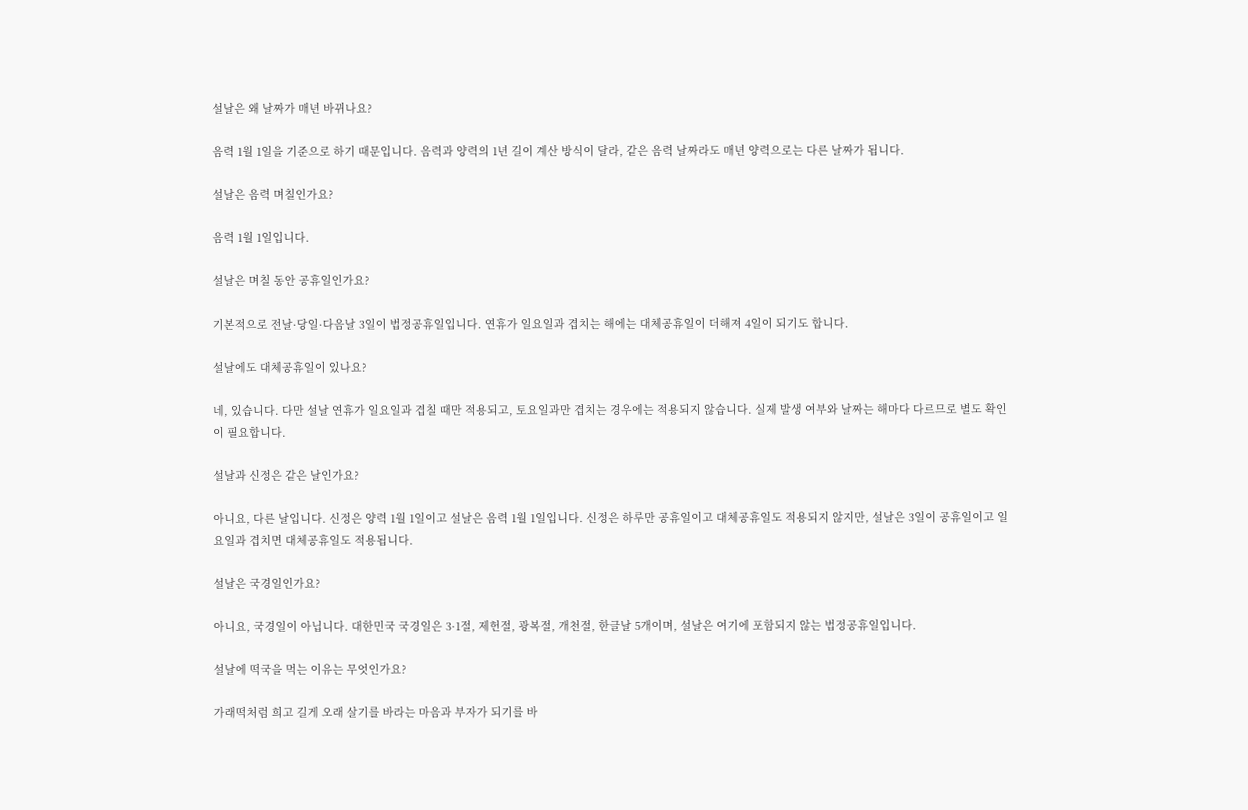설날은 왜 날짜가 매년 바뀌나요?

음력 1월 1일을 기준으로 하기 때문입니다. 음력과 양력의 1년 길이 계산 방식이 달라, 같은 음력 날짜라도 매년 양력으로는 다른 날짜가 됩니다.

설날은 음력 며칠인가요?

음력 1월 1일입니다.

설날은 며칠 동안 공휴일인가요?

기본적으로 전날·당일·다음날 3일이 법정공휴일입니다. 연휴가 일요일과 겹치는 해에는 대체공휴일이 더해져 4일이 되기도 합니다.

설날에도 대체공휴일이 있나요?

네, 있습니다. 다만 설날 연휴가 일요일과 겹칠 때만 적용되고, 토요일과만 겹치는 경우에는 적용되지 않습니다. 실제 발생 여부와 날짜는 해마다 다르므로 별도 확인이 필요합니다.

설날과 신정은 같은 날인가요?

아니요, 다른 날입니다. 신정은 양력 1월 1일이고 설날은 음력 1월 1일입니다. 신정은 하루만 공휴일이고 대체공휴일도 적용되지 않지만, 설날은 3일이 공휴일이고 일요일과 겹치면 대체공휴일도 적용됩니다.

설날은 국경일인가요?

아니요, 국경일이 아닙니다. 대한민국 국경일은 3·1절, 제헌절, 광복절, 개천절, 한글날 5개이며, 설날은 여기에 포함되지 않는 법정공휴일입니다.

설날에 떡국을 먹는 이유는 무엇인가요?

가래떡처럼 희고 길게 오래 살기를 바라는 마음과 부자가 되기를 바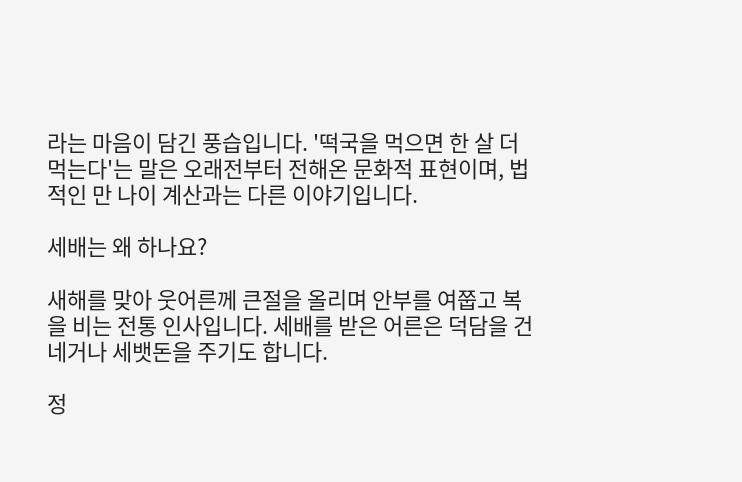라는 마음이 담긴 풍습입니다. '떡국을 먹으면 한 살 더 먹는다'는 말은 오래전부터 전해온 문화적 표현이며, 법적인 만 나이 계산과는 다른 이야기입니다.

세배는 왜 하나요?

새해를 맞아 웃어른께 큰절을 올리며 안부를 여쭙고 복을 비는 전통 인사입니다. 세배를 받은 어른은 덕담을 건네거나 세뱃돈을 주기도 합니다.

정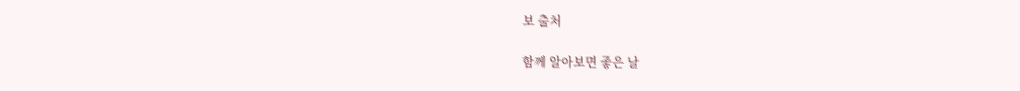보 출처

함께 알아보면 좋은 날